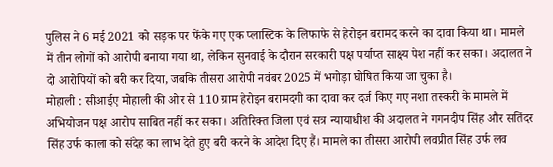पुलिस ने 6 मई 2021 को सड़क पर फेंके गए एक प्लास्टिक के लिफाफे से हेरोइन बरामद करने का दावा किया था। मामले में तीन लोगों को आरोपी बनाया गया था, लेकिन सुनवाई के दौरान सरकारी पक्ष पर्याप्त साक्ष्य पेश नहीं कर सका। अदालत ने दो आरोपियों को बरी कर दिया, जबकि तीसरा आरोपी नवंबर 2025 में भगोड़ा घोषित किया जा चुका है।
मोहाली : सीआईए मोहाली की ओर से 110 ग्राम हेरोइन बरामदगी का दावा कर दर्ज किए गए नशा तस्करी के मामले में अभियोजन पक्ष आरोप साबित नहीं कर सका। अतिरिक्त जिला एवं सत्र न्यायाधीश की अदालत ने गगनदीप सिंह और सतिंदर सिंह उर्फ काला को संदेह का लाभ देते हुए बरी करने के आदेश दिए हैं। मामले का तीसरा आरोपी लवप्रीत सिंह उर्फ लव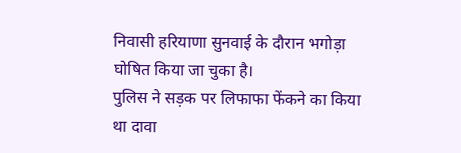निवासी हरियाणा सुनवाई के दौरान भगोड़ा घोषित किया जा चुका है।
पुलिस ने सड़क पर लिफाफा फेंकने का किया था दावा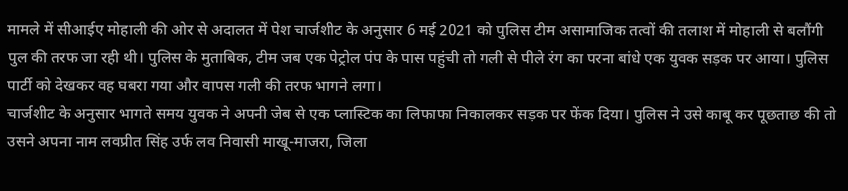मामले में सीआईए मोहाली की ओर से अदालत में पेश चार्जशीट के अनुसार 6 मई 2021 को पुलिस टीम असामाजिक तत्वों की तलाश में मोहाली से बलौंगी पुल की तरफ जा रही थी। पुलिस के मुताबिक, टीम जब एक पेट्रोल पंप के पास पहुंची तो गली से पीले रंग का परना बांधे एक युवक सड़क पर आया। पुलिस पार्टी को देखकर वह घबरा गया और वापस गली की तरफ भागने लगा।
चार्जशीट के अनुसार भागते समय युवक ने अपनी जेब से एक प्लास्टिक का लिफाफा निकालकर सड़क पर फेंक दिया। पुलिस ने उसे काबू कर पूछताछ की तो उसने अपना नाम लवप्रीत सिंह उर्फ लव निवासी माखू-माजरा, जिला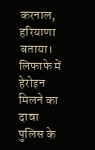करनाल, हरियाणा बताया।
लिफाफे में हेरोइन मिलने का दावा
पुलिस के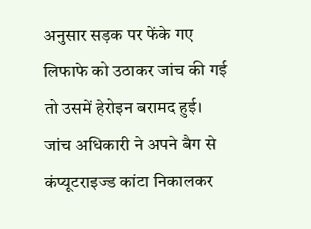अनुसार सड़क पर फेंके गए लिफाफे को उठाकर जांच की गई तो उसमें हेरोइन बरामद हुई। जांच अधिकारी ने अपने बैग से कंप्यूटराइज्ड कांटा निकालकर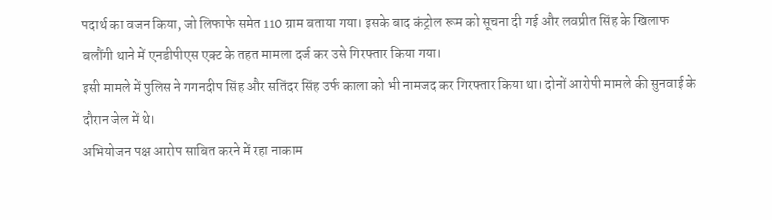पदार्थ का वजन किया, जो लिफाफे समेत 110 ग्राम बताया गया। इसके बाद कंट्रोल रूम को सूचना दी गई और लवप्रीत सिंह के खिलाफ बलौंगी थाने में एनडीपीएस एक्ट के तहत मामला दर्ज कर उसे गिरफ्तार किया गया।
इसी मामले में पुलिस ने गगनदीप सिंह और सतिंदर सिंह उर्फ काला को भी नामजद कर गिरफ्तार किया था। दोनों आरोपी मामले की सुनवाई के दौरान जेल में थे।
अभियोजन पक्ष आरोप साबित करने में रहा नाकाम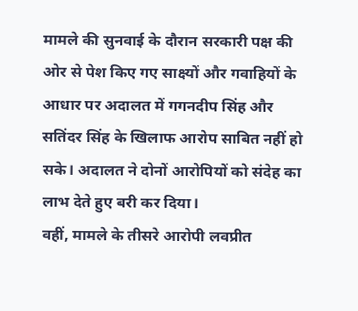मामले की सुनवाई के दौरान सरकारी पक्ष की ओर से पेश किए गए साक्ष्यों और गवाहियों के आधार पर अदालत में गगनदीप सिंह और सतिंदर सिंह के खिलाफ आरोप साबित नहीं हो सके। अदालत ने दोनों आरोपियों को संदेह का लाभ देते हुए बरी कर दिया।
वहीं, मामले के तीसरे आरोपी लवप्रीत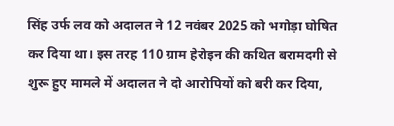सिंह उर्फ लव को अदालत ने 12 नवंबर 2025 को भगोड़ा घोषित कर दिया था। इस तरह 110 ग्राम हेरोइन की कथित बरामदगी से शुरू हुए मामले में अदालत ने दो आरोपियों को बरी कर दिया,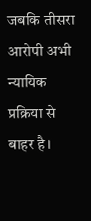जबकि तीसरा आरोपी अभी न्यायिक प्रक्रिया से बाहर है।